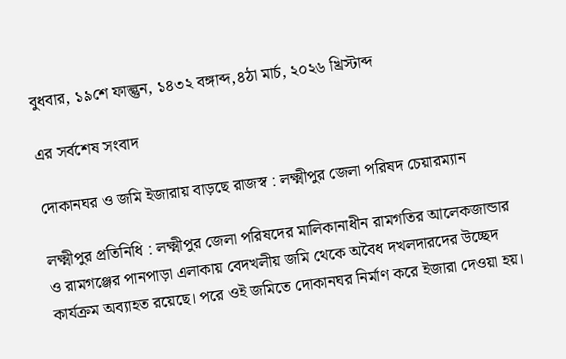বুধবার, ১৯শে ফাল্গুন, ১৪৩২ বঙ্গাব্দ,৪ঠা মার্চ, ২০২৬ খ্রিস্টাব্দ

এর সর্বশেষ সংবাদ

দোকানঘর ও জমি ইজারায় বাড়ছে রাজস্ব : লক্ষ্মীপুর জেলা পরিষদ চেয়ারম্যান

লক্ষ্মীপুর প্রতিনিধি : লক্ষ্মীপুর জেলা পরিষদের মালিকানাধীন রামগতির আলেকজান্ডার ও রামগঞ্জের পানপাড়া এলাকায় বেদখলীয় জমি থেকে অবৈধ দখলদারদের উচ্ছেদ কার্যক্রম অব্যাহত রয়েছে। পরে ওই জমিতে দোকানঘর নির্মাণ করে ইজারা দেওয়া হয়।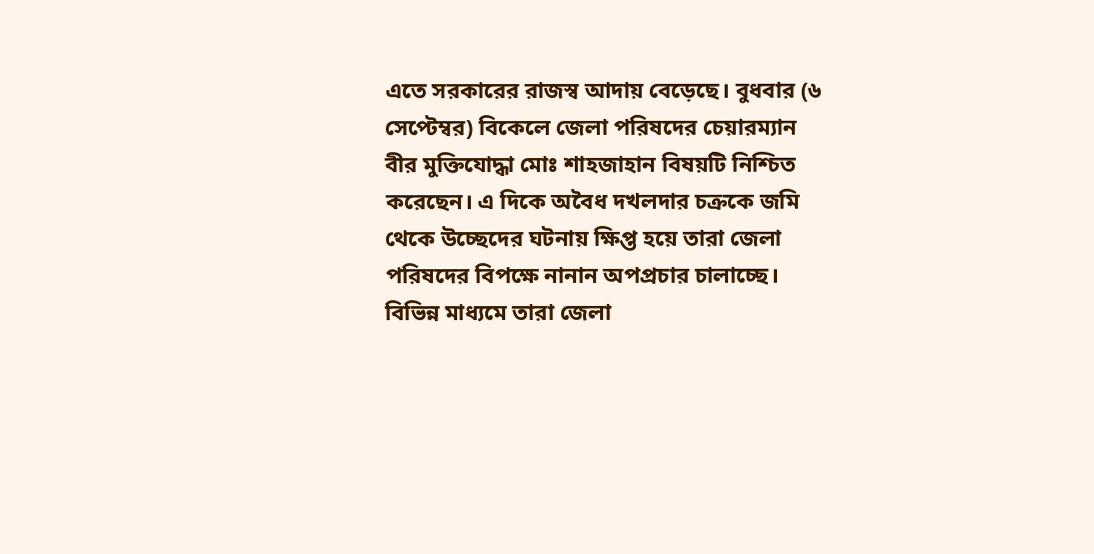এতে সরকারের রাজস্ব আদায় বেড়েছে। বুধবার (৬ সেপ্টেম্বর) বিকেলে জেলা পরিষদের চেয়ারম্যান বীর মুক্তিযোদ্ধা মোঃ শাহজাহান বিষয়টি নিশ্চিত করেছেন। এ দিকে অবৈধ দখলদার চক্রকে জমি থেকে উচ্ছেদের ঘটনায় ক্ষিপ্ত হয়ে তারা জেলা পরিষদের বিপক্ষে নানান অপপ্রচার চালাচ্ছে। বিভিন্ন মাধ্যমে তারা জেলা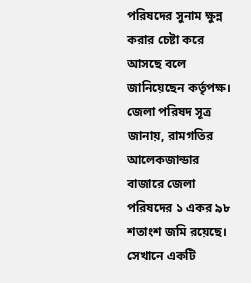পরিষদের সুনাম ক্ষুন্ন করার চেষ্টা করে আসছে বলে জানিয়েছেন কর্তৃপক্ষ।
জেলা পরিষদ সূত্র জানায়, রামগতির আলেকজান্ডার বাজারে জেলা পরিষদের ১ একর ৯৮ শতাংশ জমি রয়েছে। সেখানে একটি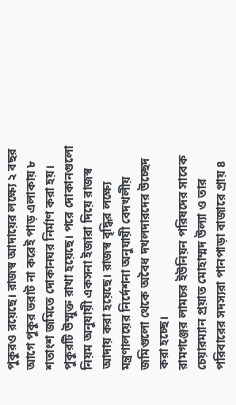পুকুরও রয়েছে। রাজস্ব আদায়ের লক্ষ্যে ২ বছর আগে পুকুর ভরাট না করেই পাড় এলাকায় ৮ শতাংশ জমিতে দোকানঘর নির্মাণ করা হয়। পুকুরটি উম্মুক্ত রাখা হয়েছে। পরে দোকানগুলো নিয়ম অনুযায়ী একসনা ইজারা দিয়ে রাজস্ব আদায় করা হয়েছে। রাজস্ব বৃদ্ধির লক্ষ্যে মন্ত্রণালয়ের নির্দেশনা অনুযায়ী বেদখলীয় জমিগুলো থেকে অবৈধ দখলদারদের উচ্ছেদ করা হচ্ছে।
রামগঞ্জের লামচর ইউনিয়ন পরিষদের সাবেক চেয়ারম্যান প্রয়াত মোহাম্মদ উল্যা ও তার পরিবারের সদস্যরা পানপাড়া বাজারে প্রায় ৪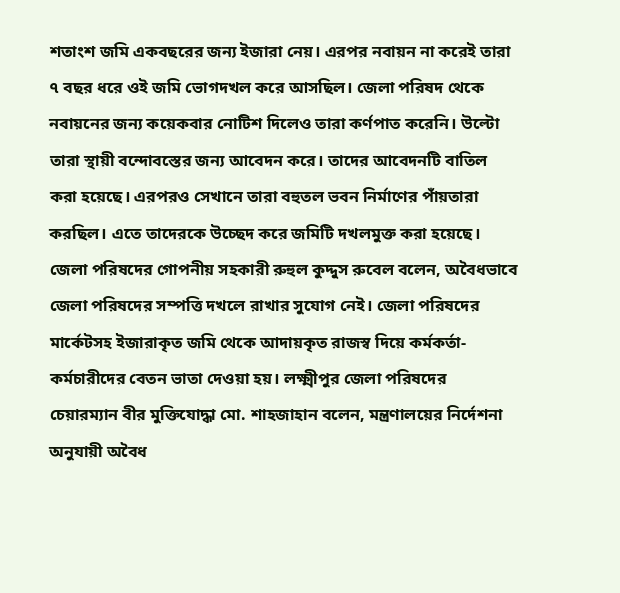শতাংশ জমি একবছরের জন্য ইজারা নেয়। এরপর নবায়ন না করেই তারা ৭ বছর ধরে ওই জমি ভোগদখল করে আসছিল। জেলা পরিষদ থেকে নবায়নের জন্য কয়েকবার নোটিশ দিলেও তারা কর্ণপাত করেনি। উল্টো তারা স্থায়ী বন্দোবস্তের জন্য আবেদন করে। তাদের আবেদনটি বাতিল করা হয়েছে। এরপরও সেখানে তারা বহুতল ভবন নির্মাণের পাঁয়তারা করছিল। এতে তাদেরকে উচ্ছেদ করে জমিটি দখলমুক্ত করা হয়েছে। জেলা পরিষদের গোপনীয় সহকারী রুহুল কুদ্দুস রুবেল বলেন, অবৈধভাবে জেলা পরিষদের সম্পত্তি দখলে রাখার সুযোগ নেই। জেলা পরিষদের মার্কেটসহ ইজারাকৃত জমি থেকে আদায়কৃত রাজস্ব দিয়ে কর্মকর্তা-কর্মচারীদের বেতন ভাতা দেওয়া হয়। লক্ষ্মীপুর জেলা পরিষদের চেয়ারম্যান বীর মুক্তিযোদ্ধা মো. শাহজাহান বলেন, মন্ত্রণালয়ের নির্দেশনা অনুযায়ী অবৈধ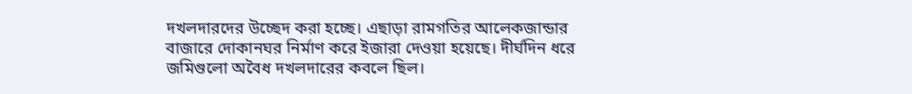দখলদারদের উচ্ছেদ করা হচ্ছে। এছাড়া রামগতির আলেকজান্ডার বাজারে দোকানঘর নির্মাণ করে ইজারা দেওয়া হয়েছে। দীর্ঘদিন ধরে জমিগুলো অবৈধ দখলদারের কবলে ছিল।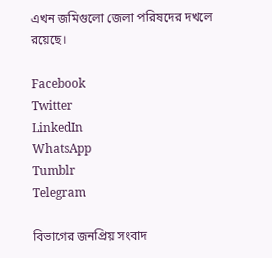এখন জমিগুলো জেলা পরিষদের দখলে রয়েছে।

Facebook
Twitter
LinkedIn
WhatsApp
Tumblr
Telegram

বিভাগের জনপ্রিয় সংবাদ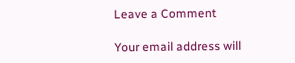Leave a Comment

Your email address will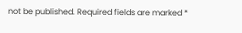not be published. Required fields are marked *